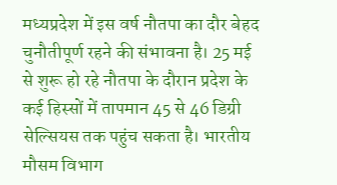मध्यप्रदेश में इस वर्ष नौतपा का दौर बेहद चुनौतीपूर्ण रहने की संभावना है। 25 मई से शुरू हो रहे नौतपा के दौरान प्रदेश के कई हिस्सों में तापमान 45 से 46 डिग्री सेल्सियस तक पहुंच सकता है। भारतीय मौसम विभाग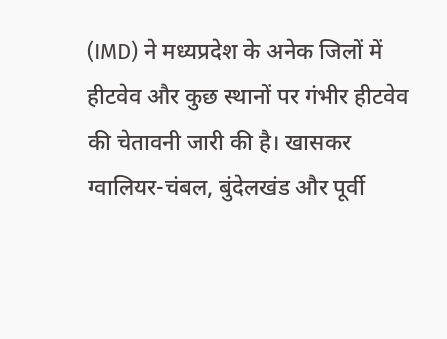(IMD) ने मध्यप्रदेश के अनेक जिलों में हीटवेव और कुछ स्थानों पर गंभीर हीटवेव की चेतावनी जारी की है। खासकर ग्वालियर-चंबल, बुंदेलखंड और पूर्वी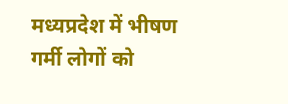मध्यप्रदेश में भीषण गर्मी लोगों को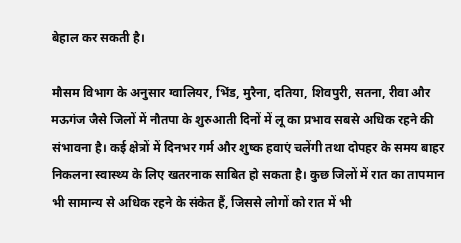बेहाल कर सकती है।

मौसम विभाग के अनुसार ग्वालियर, भिंड, मुरैना, दतिया, शिवपुरी, सतना, रीवा और मऊगंज जैसे जिलों में नौतपा के शुरुआती दिनों में लू का प्रभाव सबसे अधिक रहने की संभावना है। कई क्षेत्रों में दिनभर गर्म और शुष्क हवाएं चलेंगी तथा दोपहर के समय बाहर निकलना स्वास्थ्य के लिए खतरनाक साबित हो सकता है। कुछ जिलों में रात का तापमान भी सामान्य से अधिक रहने के संकेत हैं, जिससे लोगों को रात में भी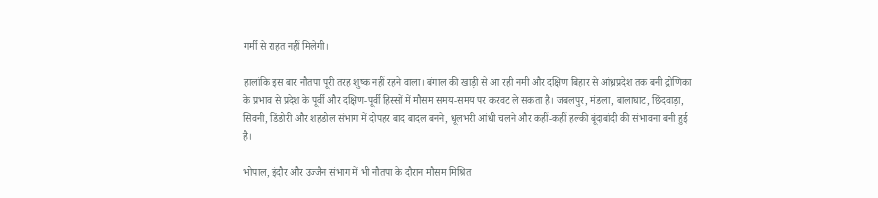गर्मी से राहत नहीं मिलेगी।

हालांकि इस बार नौतपा पूरी तरह शुष्क नहीं रहने वाला। बंगाल की खाड़ी से आ रही नमी और दक्षिण बिहार से आंध्रप्रदेश तक बनी द्रोणिका के प्रभाव से प्रदेश के पूर्वी और दक्षिण-पूर्वी हिस्सों में मौसम समय-समय पर करवट ले सकता है। जबलपुर, मंडला, बालाघाट, छिंदवाड़ा, सिवनी, डिंडोरी और शहडोल संभाग में दोपहर बाद बादल बनने, धूलभरी आंधी चलने और कहीं-कहीं हल्की बूंदाबांदी की संभावना बनी हुई है।

भोपाल, इंदौर और उज्जैन संभाग में भी नौतपा के दौरान मौसम मिश्रित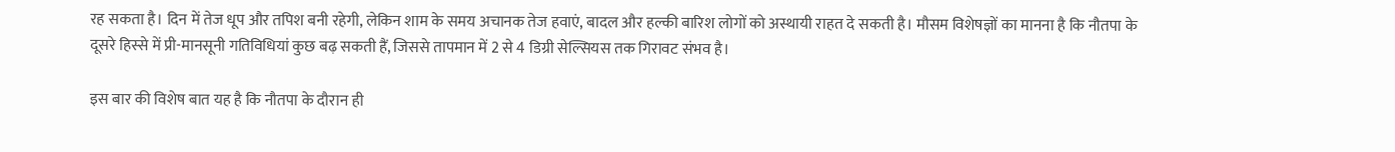रह सकता है। दिन में तेज धूप और तपिश बनी रहेगी, लेकिन शाम के समय अचानक तेज हवाएं, बादल और हल्की बारिश लोगों को अस्थायी राहत दे सकती है। मौसम विशेषज्ञों का मानना है कि नौतपा के दूसरे हिस्से में प्री-मानसूनी गतिविधियां कुछ बढ़ सकती हैं, जिससे तापमान में 2 से 4 डिग्री सेल्सियस तक गिरावट संभव है।

इस बार की विशेष बात यह है कि नौतपा के दौरान ही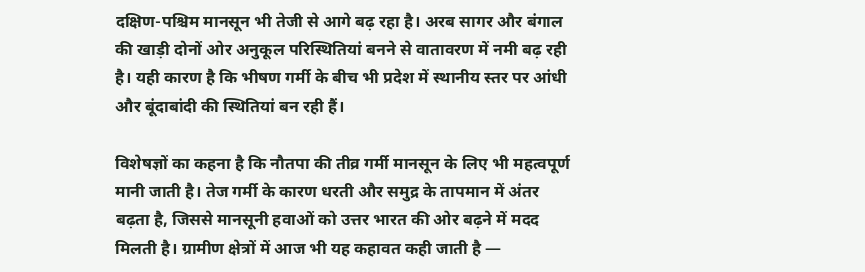दक्षिण-पश्चिम मानसून भी तेजी से आगे बढ़ रहा है। अरब सागर और बंगाल की खाड़ी दोनों ओर अनुकूल परिस्थितियां बनने से वातावरण में नमी बढ़ रही है। यही कारण है कि भीषण गर्मी के बीच भी प्रदेश में स्थानीय स्तर पर आंधी और बूंदाबांदी की स्थितियां बन रही हैं।

विशेषज्ञों का कहना है कि नौतपा की तीव्र गर्मी मानसून के लिए भी महत्वपूर्ण मानी जाती है। तेज गर्मी के कारण धरती और समुद्र के तापमान में अंतर बढ़ता है, जिससे मानसूनी हवाओं को उत्तर भारत की ओर बढ़ने में मदद मिलती है। ग्रामीण क्षेत्रों में आज भी यह कहावत कही जाती है —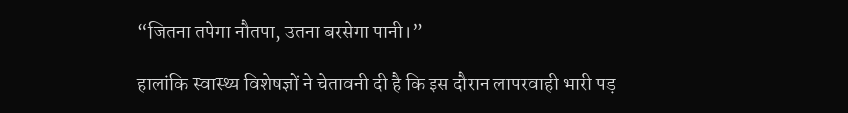“जितना तपेगा नौतपा, उतना बरसेगा पानी।”

हालांकि स्वास्थ्य विशेषज्ञों ने चेतावनी दी है कि इस दौरान लापरवाही भारी पड़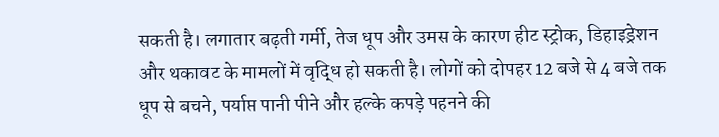सकती है। लगातार बढ़ती गर्मी, तेज धूप और उमस के कारण हीट स्ट्रोक, डिहाइड्रेशन और थकावट के मामलों में वृद्धि हो सकती है। लोगों को दोपहर 12 बजे से 4 बजे तक धूप से बचने, पर्याप्त पानी पीने और हल्के कपड़े पहनने की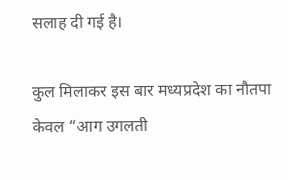सलाह दी गई है।

कुल मिलाकर इस बार मध्यप्रदेश का नौतपा केवल “आग उगलती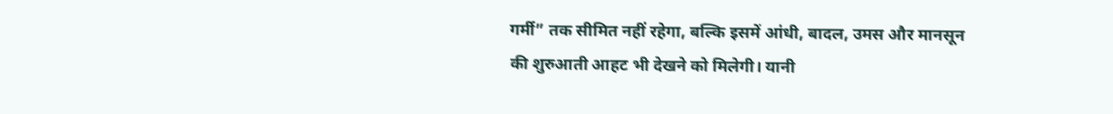गर्मी” तक सीमित नहीं रहेगा, बल्कि इसमें आंधी, बादल, उमस और मानसून की शुरुआती आहट भी देखने को मिलेगी। यानी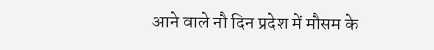आने वाले नौ दिन प्रदेश में मौसम के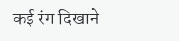कई रंग दिखाने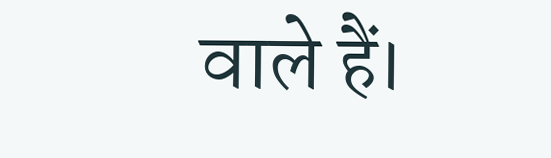वाले हैं।